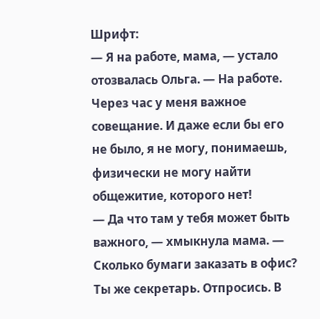Шрифт:
— Я на работе, мама, — устало отозвалась Ольга. — На работе. Через час у меня важное совещание. И даже если бы его не было, я не могу, понимаешь, физически не могу найти общежитие, которого нет!
— Да что там у тебя может быть важного, — хмыкнула мама. — Сколько бумаги заказать в офис? Ты же секретарь. Отпросись. В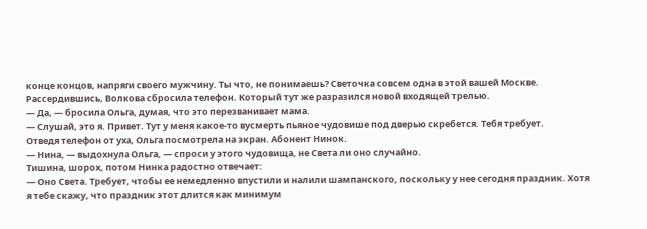конце концов, напряги своего мужчину. Ты что, не понимаешь? Светочка совсем одна в этой вашей Москве.
Рассердившись, Волкова сбросила телефон. Который тут же разразился новой входящей трелью.
— Да, — бросила Ольга, думая, что это перезванивает мама.
— Слушай, это я. Привет. Тут у меня какое-то вусмерть пьяное чудовише под дверью скребется. Тебя требует.
Отведя телефон от уха, Ольга посмотрела на экран. Абонент Нинок.
— Нина, — выдохнула Ольга, — спроси у этого чудовища, не Света ли оно случайно.
Тишина, шорох, потом Нинка радостно отвечает:
— Оно Света. Требует, чтобы ее немедленно впустили и налили шампанского, поскольку у нее сегодня праздник. Хотя я тебе скажу, что праздник этот длится как минимум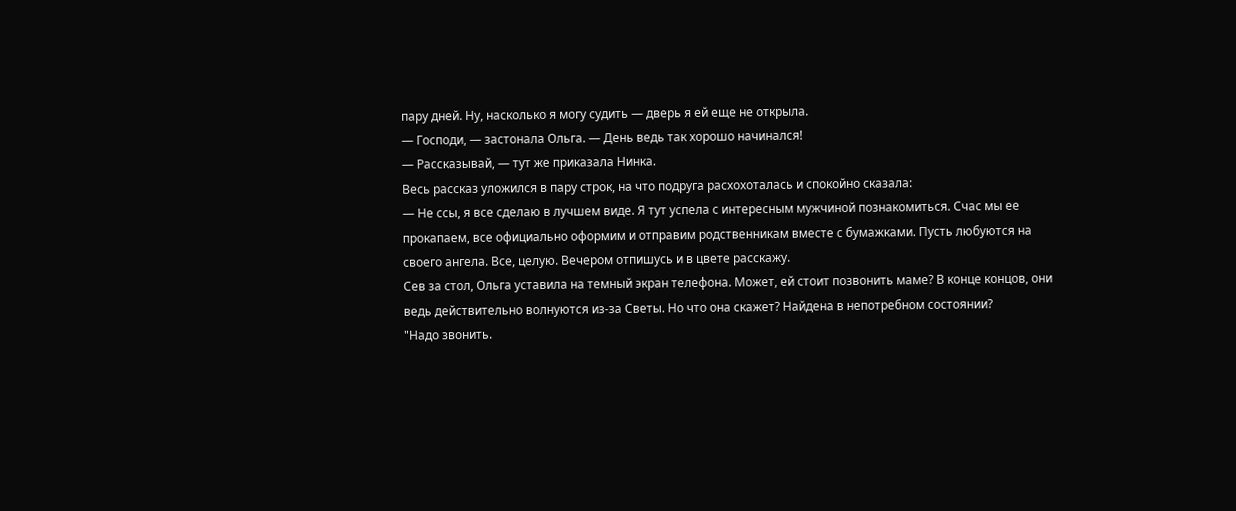пару дней. Ну, насколько я могу судить — дверь я ей еще не открыла.
— Господи, — застонала Ольга. — День ведь так хорошо начинался!
— Рассказывай, — тут же приказала Нинка.
Весь рассказ уложился в пару строк, на что подруга расхохоталась и спокойно сказала:
— Не ссы, я все сделаю в лучшем виде. Я тут успела с интересным мужчиной познакомиться. Счас мы ее прокапаем, все официально оформим и отправим родственникам вместе с бумажками. Пусть любуются на своего ангела. Все, целую. Вечером отпишусь и в цвете расскажу.
Сев за стол, Ольга уставила на темный экран телефона. Может, ей стоит позвонить маме? В конце концов, они ведь действительно волнуются из-за Светы. Но что она скажет? Найдена в непотребном состоянии?
"Надо звонить.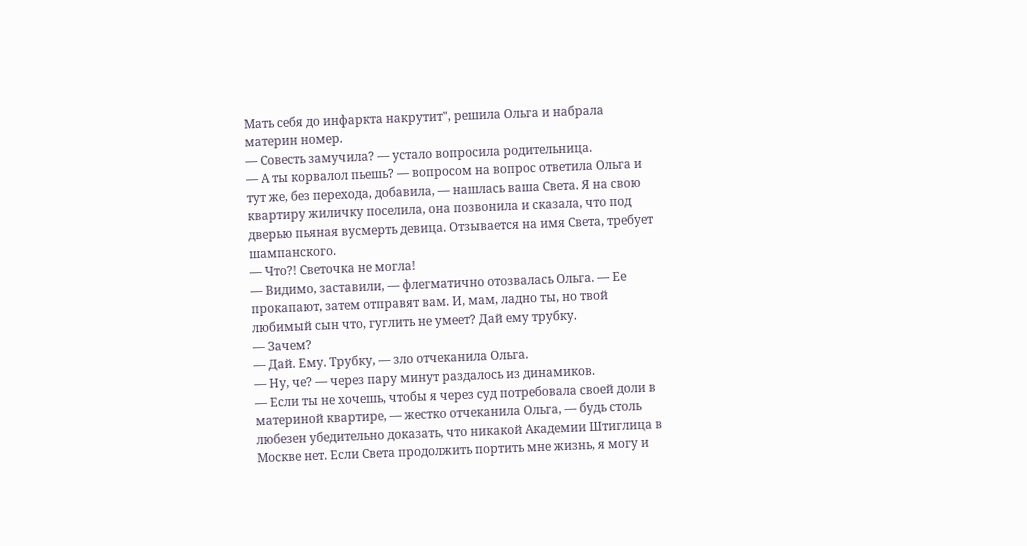Мать себя до инфаркта накрутит", решила Ольга и набрала материн номер.
— Совесть замучила? — устало вопросила родительница.
— А ты корвалол пьешь? — вопросом на вопрос ответила Ольга и тут же, без перехода, добавила, — нашлась ваша Света. Я на свою квартиру жиличку поселила, она позвонила и сказала, что под дверью пьяная вусмерть девица. Отзывается на имя Света, требует шампанского.
— Что?! Светочка не могла!
— Видимо, заставили, — флегматично отозвалась Ольга. — Ее прокапают, затем отправят вам. И, мам, ладно ты, но твой любимый сын что, гуглить не умеет? Дай ему трубку.
— Зачем?
— Дай. Ему. Трубку, — зло отчеканила Ольга.
— Ну, че? — через пару минут раздалось из динамиков.
— Если ты не хочешь, чтобы я через суд потребовала своей доли в материной квартире, — жестко отчеканила Ольга, — будь столь любезен убедительно доказать, что никакой Академии Штиглица в Москве нет. Если Света продолжить портить мне жизнь, я могу и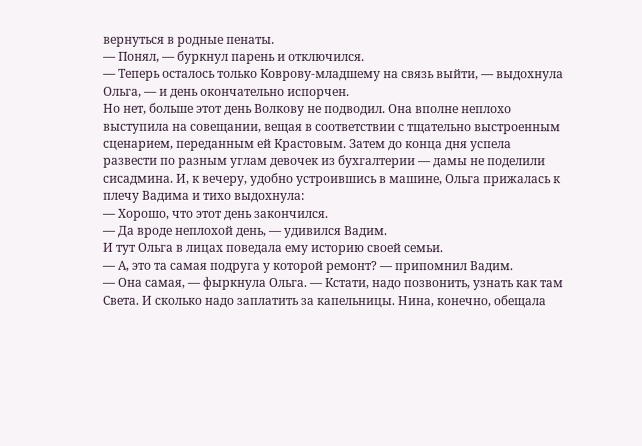вернуться в родные пенаты.
— Понял, — буркнул парень и отключился.
— Теперь осталось только Коврову-младшему на связь выйти, — выдохнула Ольга, — и день окончательно испорчен.
Но нет, больше этот день Волкову не подводил. Она вполне неплохо выступила на совещании, вещая в соответствии с тщательно выстроенным сценарием, переданным ей Крастовым. Затем до конца дня успела развести по разным углам девочек из бухгалтерии — дамы не поделили сисадмина. И, к вечеру, удобно устроившись в машине, Ольга прижалась к плечу Вадима и тихо выдохнула:
— Хорошо, что этот день закончился.
— Да вроде неплохой день, — удивился Вадим.
И тут Ольга в лицах поведала ему историю своей семьи.
— А, это та самая подруга у которой ремонт? — припомнил Вадим.
— Она самая, — фыркнула Ольга. — Кстати, надо позвонить, узнать как там Света. И сколько надо заплатить за капельницы. Нина, конечно, обещала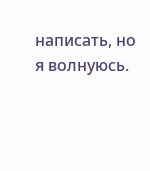написать, но я волнуюсь.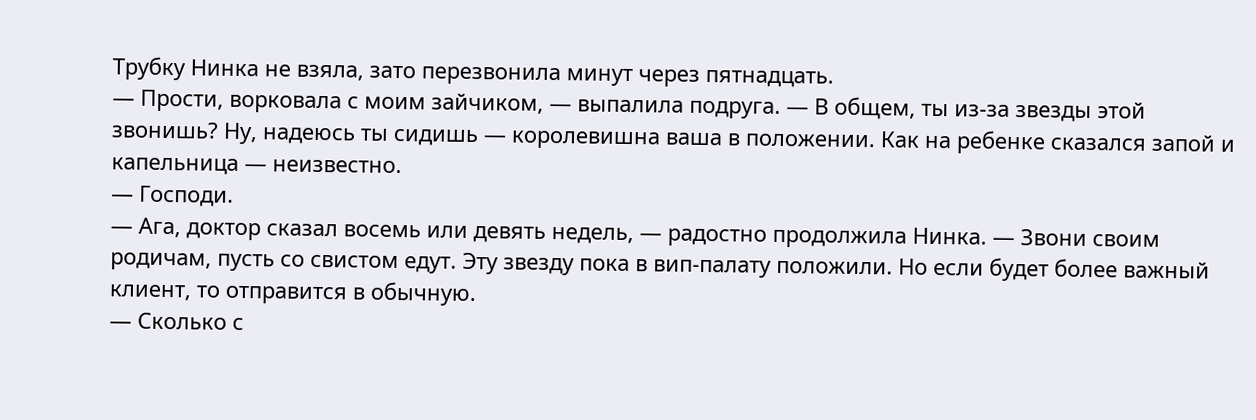Трубку Нинка не взяла, зато перезвонила минут через пятнадцать.
— Прости, ворковала с моим зайчиком, — выпалила подруга. — В общем, ты из-за звезды этой звонишь? Ну, надеюсь ты сидишь — королевишна ваша в положении. Как на ребенке сказался запой и капельница — неизвестно.
— Господи.
— Ага, доктор сказал восемь или девять недель, — радостно продолжила Нинка. — Звони своим родичам, пусть со свистом едут. Эту звезду пока в вип-палату положили. Но если будет более важный клиент, то отправится в обычную.
— Сколько с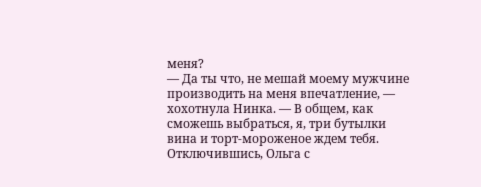меня?
— Да ты что, не мешай моему мужчине производить на меня впечатление, — хохотнула Нинка. — В общем, как сможешь выбраться, я, три бутылки вина и торт-мороженое ждем тебя.
Отключившись, Ольга с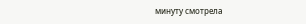минуту смотрела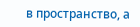в пространство, а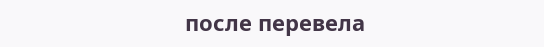после перевела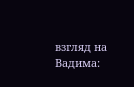взгляд на Вадима: